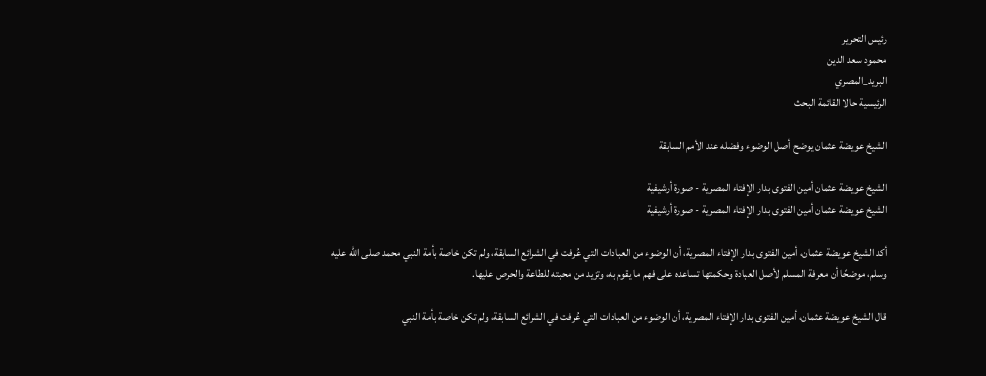رئيس التحرير
محمود سعد الدين
البريد_المصري
الرئيسية حالا القائمة البحث

الشيخ عويضة عثمان يوضح أصل الوضوء وفضله عند الأمم السابقة

الشيخ عويضة عثمان أمين الفتوى بدار الإفتاء المصرية - صورة أرشيفية
الشيخ عويضة عثمان أمين الفتوى بدار الإفتاء المصرية - صورة أرشيفية

أكد الشيخ عويضة عثمان، أمين الفتوى بدار الإفتاء المصرية، أن الوضوء من العبادات التي عُرفت في الشرائع السابقة، ولم تكن خاصة بأمة النبي محمد صلى الله عليه وسلم، موضحًا أن معرفة المسلم لأصل العبادة وحكمتها تساعده على فهم ما يقوم به، وتزيد من محبته للطاعة والحرص عليها.

قال الشيخ عويضة عثمان، أمين الفتوى بدار الإفتاء المصرية، أن الوضوء من العبادات التي عُرفت في الشرائع السابقة، ولم تكن خاصة بأمة النبي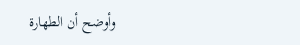وأوضح أن الطهارة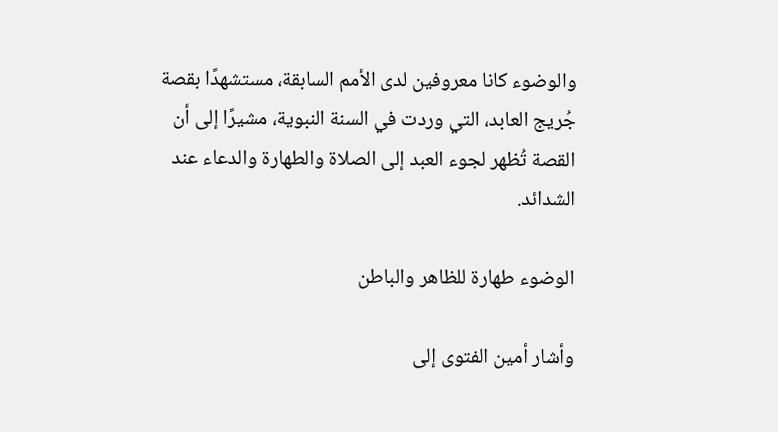والوضوء كانا معروفين لدى الأمم السابقة، مستشهدًا بقصة جُريج العابد، التي وردت في السنة النبوية، مشيرًا إلى أن القصة تُظهر لجوء العبد إلى الصلاة والطهارة والدعاء عند الشدائد.

الوضوء طهارة للظاهر والباطن

وأشار أمين الفتوى إلى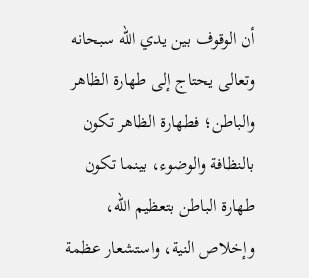أن الوقوف بين يدي الله سبحانه وتعالى يحتاج إلى طهارة الظاهر والباطن؛ فطهارة الظاهر تكون بالنظافة والوضوء، بينما تكون طهارة الباطن بتعظيم الله، وإخلاص النية، واستشعار عظمة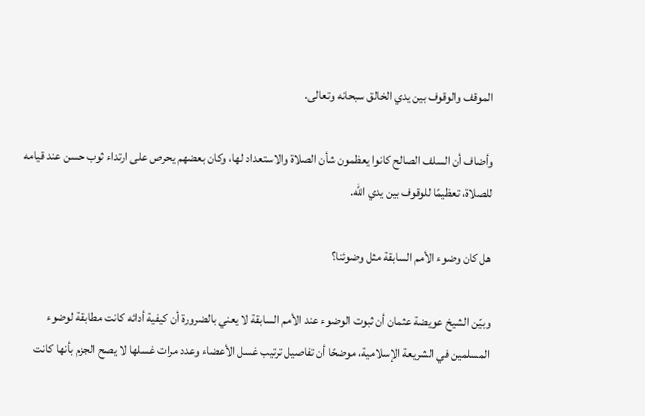الموقف والوقوف بين يدي الخالق سبحانه وتعالى.

وأضاف أن السلف الصالح كانوا يعظمون شأن الصلاة والاستعداد لها، وكان بعضهم يحرص على ارتداء ثوب حسن عند قيامه للصلاة، تعظيمًا للوقوف بين يدي الله.

هل كان وضوء الأمم السابقة مثل وضوئنا؟

وبيّن الشيخ عويضة عثمان أن ثبوت الوضوء عند الأمم السابقة لا يعني بالضرورة أن كيفية أدائه كانت مطابقة لوضوء المسلمين في الشريعة الإسلامية، موضحًا أن تفاصيل ترتيب غسل الأعضاء وعدد مرات غسلها لا يصح الجزم بأنها كانت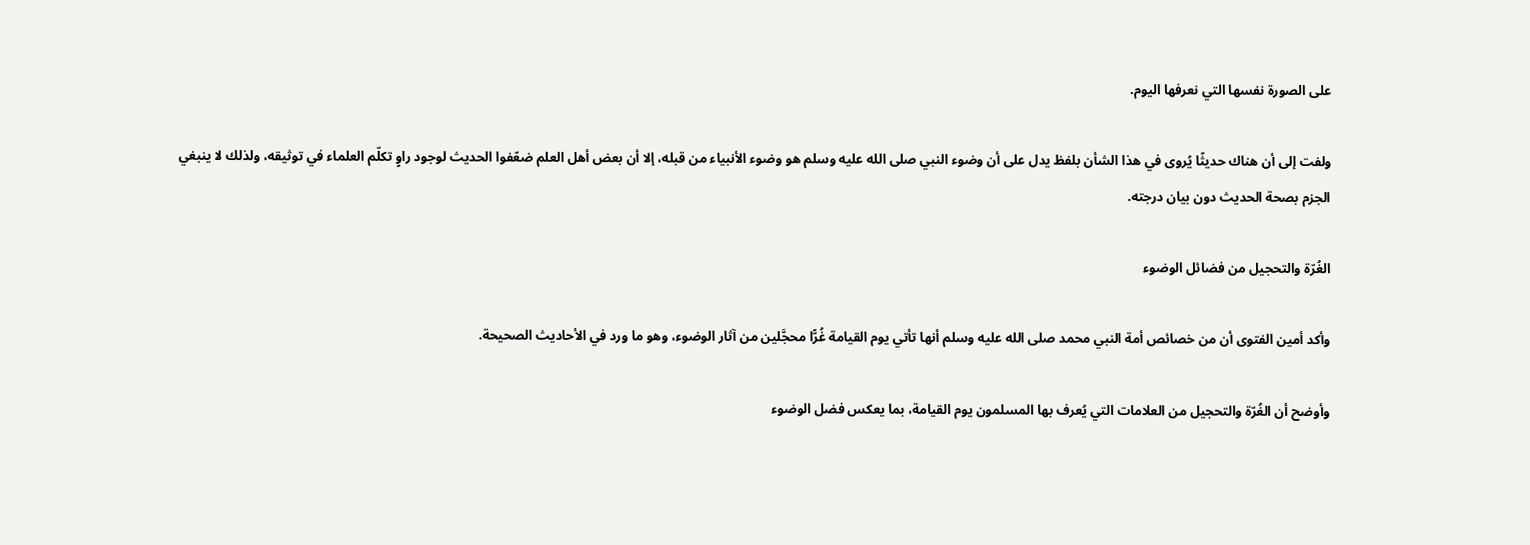على الصورة نفسها التي نعرفها اليوم.

ولفت إلى أن هناك حديثًا يُروى في هذا الشأن بلفظ يدل على أن وضوء النبي صلى الله عليه وسلم هو وضوء الأنبياء من قبله، إلا أن بعض أهل العلم ضعّفوا الحديث لوجود راوٍ تكلّم العلماء في توثيقه، ولذلك لا ينبغي الجزم بصحة الحديث دون بيان درجته.

الغُرّة والتحجيل من فضائل الوضوء

وأكد أمين الفتوى أن من خصائص أمة النبي محمد صلى الله عليه وسلم أنها تأتي يوم القيامة غُرًّا محجَّلين من آثار الوضوء، وهو ما ورد في الأحاديث الصحيحة.

وأوضح أن الغُرّة والتحجيل من العلامات التي يُعرف بها المسلمون يوم القيامة، بما يعكس فضل الوضوء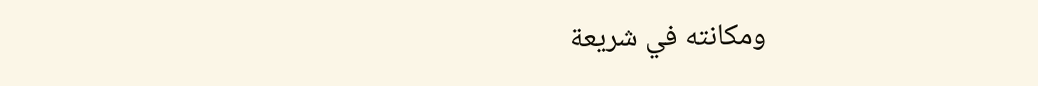ومكانته في شريعة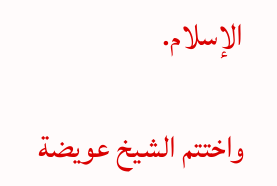الإسلام.

واختتم الشيخ عويضة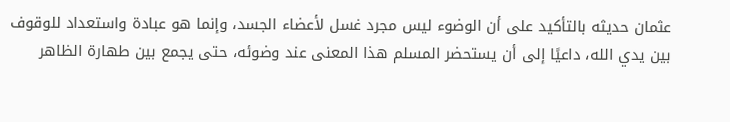عثمان حديثه بالتأكيد على أن الوضوء ليس مجرد غسل لأعضاء الجسد، وإنما هو عبادة واستعداد للوقوف بين يدي الله، داعيًا إلى أن يستحضر المسلم هذا المعنى عند وضوئه، حتى يجمع بين طهارة الظاهر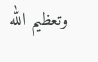وتعظيم الله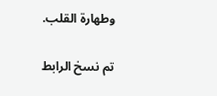وطهارة القلب.

تم نسخ الرابط